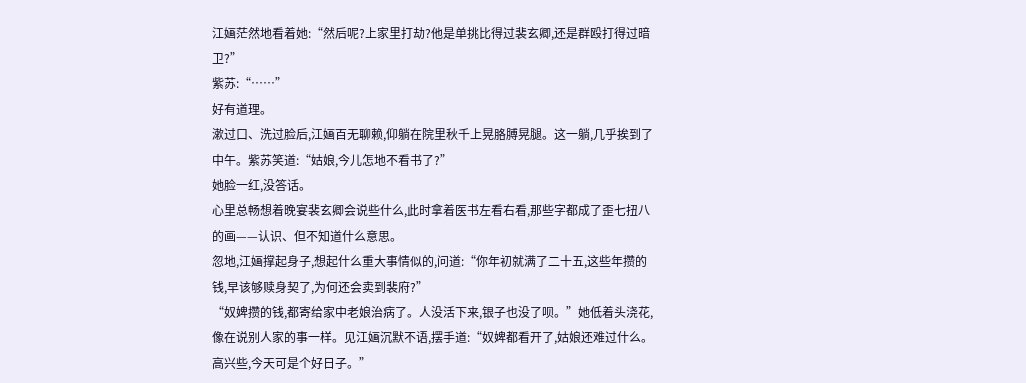江婳茫然地看着她:“然后呢?上家里打劫?他是单挑比得过裴玄卿,还是群殴打得过暗卫?”
紫苏:“……”
好有道理。
漱过口、洗过脸后,江婳百无聊赖,仰躺在院里秋千上晃胳膊晃腿。这一躺,几乎挨到了中午。紫苏笑道:“姑娘,今儿怎地不看书了?”
她脸一红,没答话。
心里总畅想着晚宴裴玄卿会说些什么,此时拿着医书左看右看,那些字都成了歪七扭八的画——认识、但不知道什么意思。
忽地,江婳撑起身子,想起什么重大事情似的,问道:“你年初就满了二十五,这些年攒的钱,早该够赎身契了,为何还会卖到裴府?”
“奴婢攒的钱,都寄给家中老娘治病了。人没活下来,银子也没了呗。”她低着头浇花,像在说别人家的事一样。见江婳沉默不语,摆手道:“奴婢都看开了,姑娘还难过什么。高兴些,今天可是个好日子。”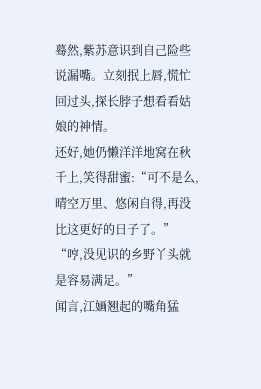蓦然,紫苏意识到自己险些说漏嘴。立刻抿上唇,慌忙回过头,探长脖子想看看姑娘的神情。
还好,她仍懒洋洋地窝在秋千上,笑得甜蜜:“可不是么,晴空万里、悠闲自得,再没比这更好的日子了。”
“哼,没见识的乡野丫头就是容易满足。”
闻言,江婳翘起的嘴角猛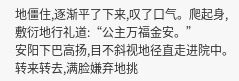地僵住,逐渐平了下来,叹了口气。爬起身,敷衍地行礼道:“公主万福金安。”
安阳下巴高扬,目不斜视地径直走进院中。转来转去,满脸嫌弃地挑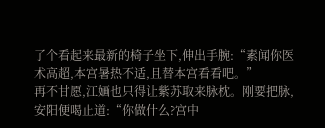了个看起来最新的椅子坐下,伸出手腕:“素闻你医术高超,本宫暑热不适,且替本宫看看吧。”
再不甘愿,江婳也只得让紫苏取来脉枕。刚要把脉,安阳便喝止道:“你做什么?宫中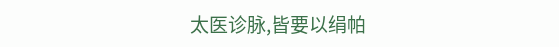太医诊脉,皆要以绢帕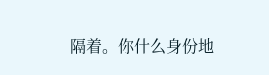隔着。你什么身份地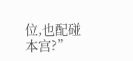位,也配碰本宫?”